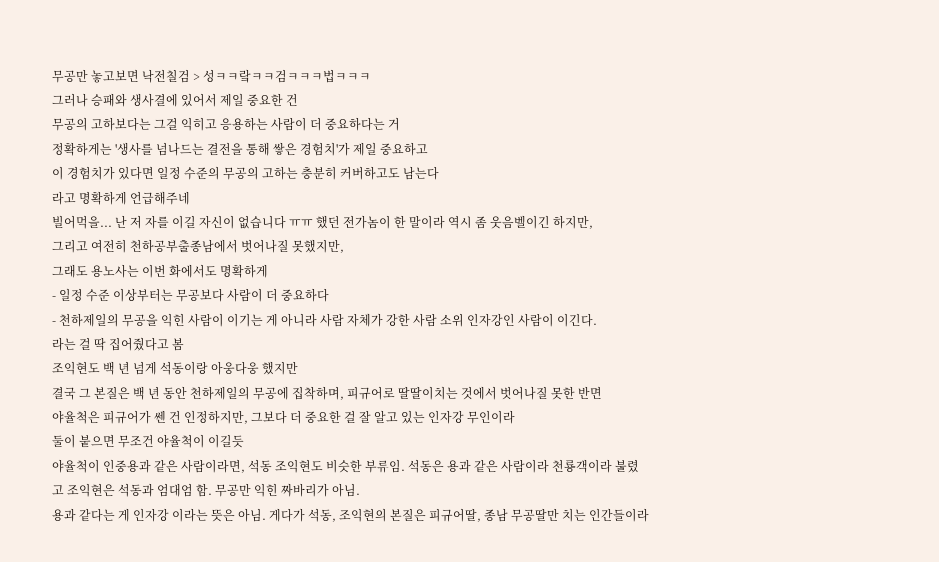무공만 놓고보면 낙전칠검 > 성ㅋㅋ랔ㅋㅋ검ㅋㅋㅋ법ㅋㅋㅋ
그러나 승패와 생사결에 있어서 제일 중요한 건
무공의 고하보다는 그걸 익히고 응용하는 사람이 더 중요하다는 거
정확하게는 '생사를 넘나드는 결전을 통해 쌓은 경험치'가 제일 중요하고
이 경험치가 있다면 일정 수준의 무공의 고하는 충분히 커버하고도 남는다
라고 명확하게 언급해주네
빌어먹을... 난 저 자를 이길 자신이 없습니다 ㅠㅠ 했던 전가놈이 한 말이라 역시 좀 웃음벨이긴 하지만,
그리고 여전히 천하공부출종남에서 벗어나질 못했지만,
그래도 용노사는 이번 화에서도 명확하게
- 일정 수준 이상부터는 무공보다 사람이 더 중요하다
- 천하제일의 무공을 익힌 사람이 이기는 게 아니라 사람 자체가 강한 사람 소위 인자강인 사람이 이긴다.
라는 걸 딱 집어줬다고 봄
조익현도 백 년 넘게 석동이랑 아웅다웅 했지만
결국 그 본질은 백 년 동안 천하제일의 무공에 집착하며, 피규어로 딸딸이치는 것에서 벗어나질 못한 반면
야율척은 피규어가 쎈 건 인정하지만, 그보다 더 중요한 걸 잘 알고 있는 인자강 무인이라
둘이 붙으면 무조건 야율척이 이길듯
야율척이 인중용과 같은 사람이라면, 석동 조익현도 비슷한 부류임. 석동은 용과 같은 사람이라 천룡객이라 불렸고 조익현은 석동과 엄대엄 함. 무공만 익힌 짜바리가 아님.
용과 같다는 게 인자강 이라는 뜻은 아님. 게다가 석동, 조익현의 본질은 피규어딸, 종남 무공딸만 치는 인간들이라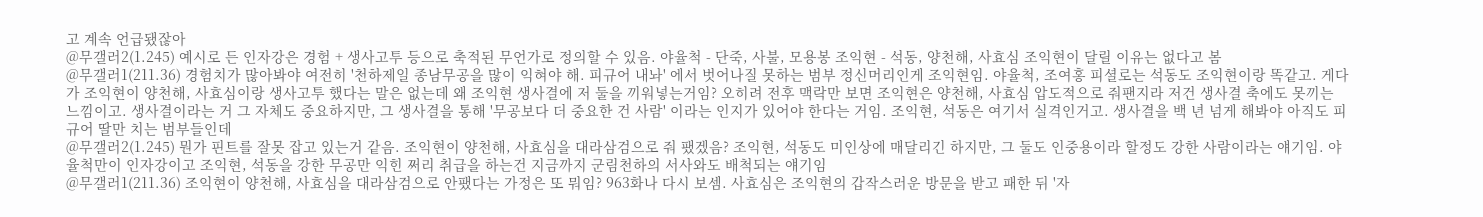고 계속 언급됐잖아
@무갤러2(1.245) 예시로 든 인자강은 경험 + 생사고투 등으로 축적된 무언가로 정의할 수 있음. 야율척 - 단죽, 사불, 모용봉 조익현 - 석동, 양천해, 사효심 조익현이 달릴 이유는 없다고 봄
@무갤러1(211.36) 경험치가 많아봐야 여전히 '천하제일 종남무공을 많이 익혀야 해. 피규어 내놔' 에서 벗어나질 못하는 범부 정신머리인게 조익현임. 야율척, 조여홍 피셜로는 석동도 조익현이랑 똑같고. 게다가 조익현이 양천해, 사효심이랑 생사고투 했다는 말은 없는데 왜 조익현 생사결에 저 둘을 끼워넣는거임? 오히려 전후 맥락만 보면 조익현은 양천해, 사효심 압도적으로 줘팬지라 저건 생사결 축에도 못끼는 느낌이고. 생사결이라는 거 그 자체도 중요하지만, 그 생사결을 통해 '무공보다 더 중요한 건 사람' 이라는 인지가 있어야 한다는 거임. 조익현, 석동은 여기서 실격인거고. 생사결을 백 년 넘게 해봐야 아직도 피규어 딸만 치는 범부들인데
@무갤러2(1.245) 뭔가 핀트를 잘못 잡고 있는거 같음. 조익현이 양천해, 사효심을 대라삼검으로 줘 팼겠음? 조익현, 석동도 미인상에 매달리긴 하지만, 그 둘도 인중용이라 할정도 강한 사람이라는 얘기임. 야율척만이 인자강이고 조익현, 석동을 강한 무공만 익힌 쩌리 취급을 하는건 지금까지 군림천하의 서사와도 배척되는 얘기임
@무갤러1(211.36) 조익현이 양천해, 사효심을 대라삼검으로 안팼다는 가정은 또 뭐임? 963화나 다시 보셈. 사효심은 조익현의 갑작스러운 방문을 받고 패한 뒤 '자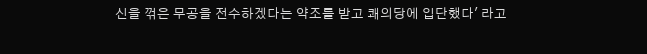신을 꺾은 무공을 전수하겠다는 약조를 받고 쾌의당에 입단했다' 라고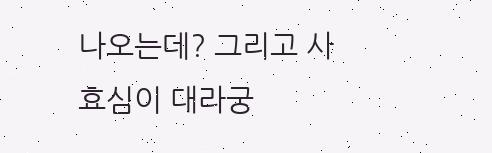나오는데? 그리고 사효심이 대라궁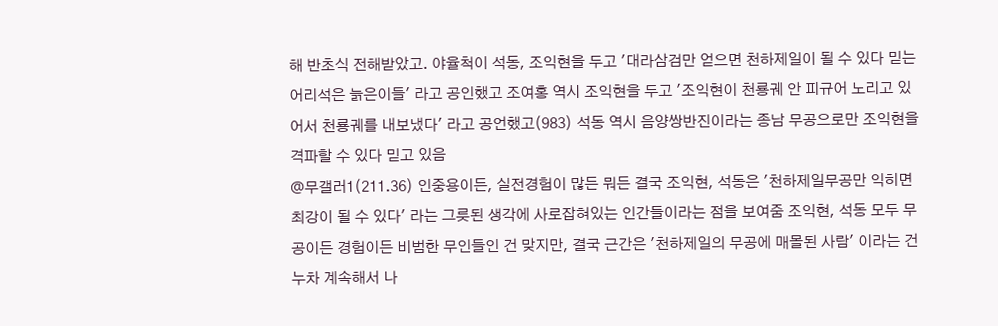해 반초식 전해받았고. 야율척이 석동, 조익현을 두고 '대라삼검만 얻으면 천하제일이 될 수 있다 믿는 어리석은 늙은이들' 라고 공인했고 조여홍 역시 조익현을 두고 '조익현이 천룡궤 안 피규어 노리고 있어서 천룡궤를 내보냈다' 라고 공언했고(983) 석동 역시 음양쌍반진이라는 종남 무공으로만 조익현을 격파할 수 있다 믿고 있음
@무갤러1(211.36) 인중용이든, 실전경험이 많든 뭐든 결국 조익현, 석동은 '천하제일무공만 익히면 최강이 될 수 있다' 라는 그릇된 생각에 사로잡혀있는 인간들이라는 점을 보여줌 조익현, 석동 모두 무공이든 경험이든 비범한 무인들인 건 맞지만, 결국 근간은 '천하제일의 무공에 매몰된 사람' 이라는 건 누차 계속해서 나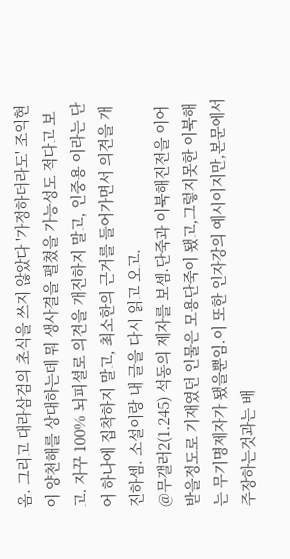옴. 그리고 대라삼검의 초식을 쓰지 않았다 '가정하더라도' 조익현이 양천해를 상대하는데 뭐 생사결을 펼쳤을 가능성도 적다고 보고. 자꾸 100% 뇌피셜로 의견을 개진하지 말고, 인중용 이라는 단어 하나에 집착하지 말고, 최소한의 근거를 들어가면서 의견을 개진하셈. 소설이랑 내 글을 다시 읽고 오고.
@무갤러2(1.245) 석동의 제자를 보셈.단죽과 이북해진전을 이어받을정도로 기재였던 인물은 모용단죽이 됐고,그렇지못한 이북해는 무기명제자가 됐을뿐임.이 또한 인자강의 예시이지만,본문에서 주장하는것과는 배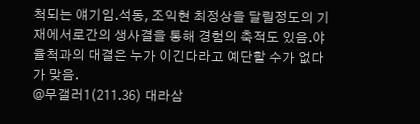척되는 얘기임.석동, 조익현 최정상을 달릴정도의 기재에서로간의 생사결을 통해 경험의 축적도 있음.야율척과의 대결은 누가 이긴다라고 예단할 수가 없다가 맞음.
@무갤러1(211.36) 대라삼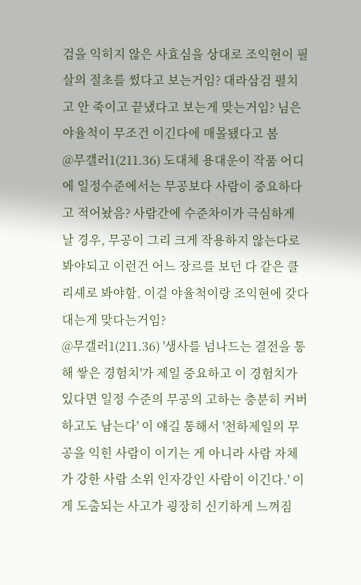검을 익히지 않은 사효심을 상대로 조익현이 필살의 절초를 썼다고 보는거임? 대라삼검 펼치고 안 죽이고 끝냈다고 보는게 맞는거임? 님은 야율척이 무조건 이긴다에 매몰됐다고 봄
@무갤러1(211.36) 도대체 용대운이 작품 어디에 일정수준에서는 무공보다 사람이 중요하다고 적어놨음? 사람간에 수준차이가 극심하게 날 경우, 무공이 그리 크게 작용하지 않는다로 봐야되고 이런건 어느 장르를 보던 다 같은 클리셰로 봐야함. 이걸 야율척이랑 조익현에 갖다대는게 맞다는거임?
@무갤러1(211.36) '생사를 넘나드는 결전을 통해 쌓은 경험치'가 제일 중요하고 이 경험치가 있다면 일정 수준의 무공의 고하는 충분히 커버하고도 남는다' 이 얘길 통해서 '천하제일의 무공을 익힌 사람이 이기는 게 아니라 사람 자체가 강한 사람 소위 인자강인 사람이 이긴다.' 이게 도출되는 사고가 굉장히 신기하게 느껴짐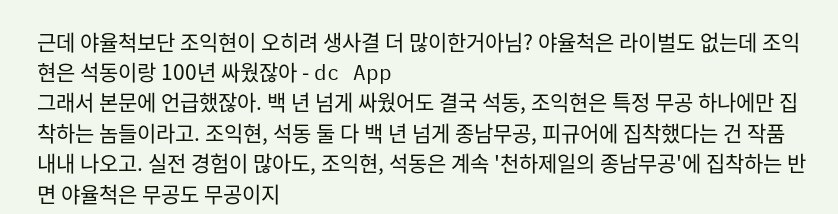근데 야율척보단 조익현이 오히려 생사결 더 많이한거아님? 야율척은 라이벌도 없는데 조익현은 석동이랑 100년 싸웠잖아 - dc App
그래서 본문에 언급했잖아. 백 년 넘게 싸웠어도 결국 석동, 조익현은 특정 무공 하나에만 집착하는 놈들이라고. 조익현, 석동 둘 다 백 년 넘게 종남무공, 피규어에 집착했다는 건 작품 내내 나오고. 실전 경험이 많아도, 조익현, 석동은 계속 '천하제일의 종남무공'에 집착하는 반면 야율척은 무공도 무공이지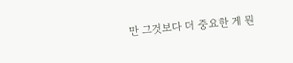만 그것보다 더 중요한 게 뭔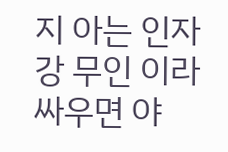지 아는 인자강 무인 이라 싸우면 야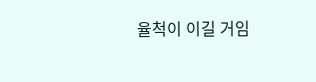율척이 이길 거임